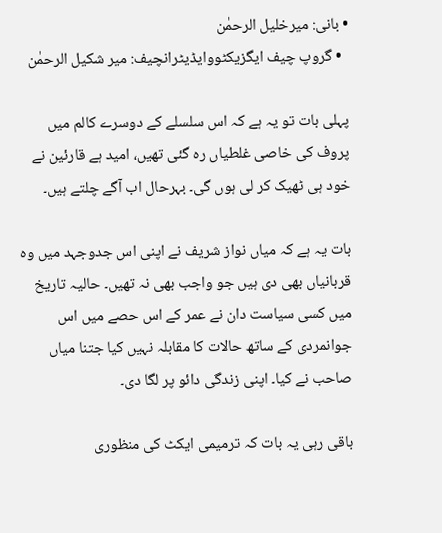• بانی: میرخلیل الرحمٰن
  • گروپ چیف ایگزیکٹووایڈیٹرانچیف: میر شکیل الرحمٰن

پہلی بات تو یہ ہے کہ اس سلسلے کے دوسرے کالم میں پروف کی خاصی غلطیاں رہ گئی تھیں، امید ہے قارئین نے خود ہی ٹھیک کر لی ہوں گی۔ بہرحال اب آگے چلتے ہیں۔

بات یہ ہے کہ میاں نواز شریف نے اپنی اس جدوجہد میں وہ قربانیاں بھی دی ہیں جو واجب بھی نہ تھیں۔ حالیہ تاریخ میں کسی سیاست دان نے عمر کے اس حصے میں اس جوانمردی کے ساتھ حالات کا مقابلہ نہیں کیا جتنا میاں صاحب نے کیا۔ اپنی زندگی دائو پر لگا دی۔

باقی رہی یہ بات کہ ترمیمی ایکٹ کی منظوری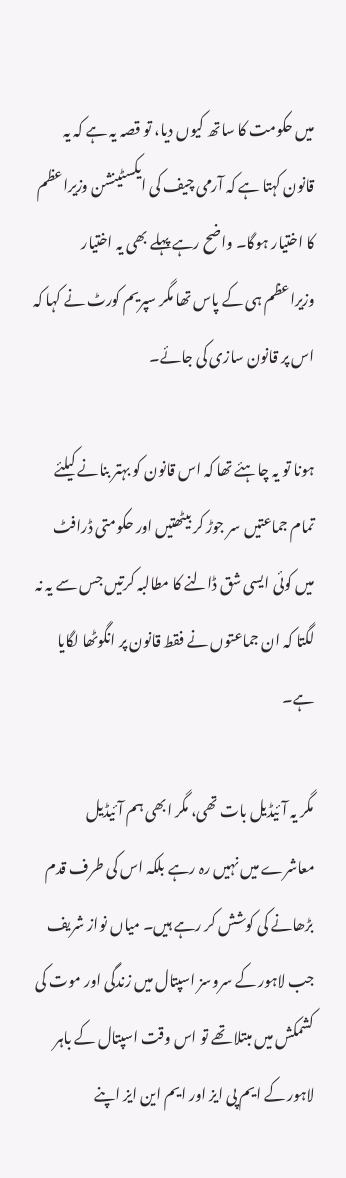میں حکومت کا ساتھ کیوں دیا، تو قصہ یہ ہے کہ یہ قانون کہتا ہے کہ آرمی چیف کی ایکسٹینشن وزیراعظم کا اختیار ہوگا۔ واضح رہے پہلے بھی یہ اختیار وزیراعظم ہی کے پاس تھا مگر سپریم کورٹ نے کہا کہ اس پر قانون سازی کی جائے۔

ہونا تو یہ چاہئے تھا کہ اس قانون کو بہتر بنانے کیلئے تمام جماعتیں سر جوڑ کر بیٹھتیں اور حکومتی ڈرافٹ میں کوئی ایسی شق ڈالنے کا مطالبہ کرتیں جس سے یہ نہ لگتا کہ ان جماعتوں نے فقط قانون پر انگوٹھا لگایا ہے۔

مگر یہ آئیڈیل بات تھی، مگر ابھی ہم آئیڈیل معاشرے میں نہیں رہ رہے بلکہ اس کی طرف قدم بڑھانے کی کوشش کر رہے ہیں۔ میاں نواز شریف جب لاہور کے سروسز اسپتال میں زندگی اور موت کی کشمکش میں مبتلا تھے تو اس وقت اسپتال کے باہر لاہور کے ایم پی ایز اور ایم این ایز اپنے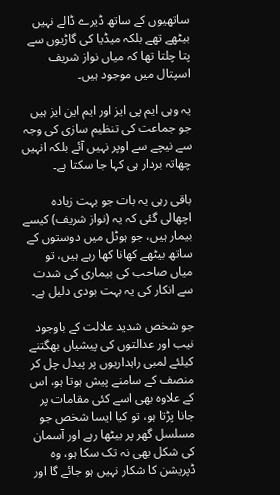ساتھیوں کے ساتھ ڈیرے ڈالے نہیں بیٹھے تھے بلکہ میڈیا کی گاڑیوں سے پتا چلتا تھا کہ میاں نواز شریف اسپتال میں موجود ہیں۔

یہ وہی ایم پی ایز اور ایم این ایز ہیں جو جماعت کی تنظیم سازی کی وجہ سے نیچے سے اوپر نہیں آئے بلکہ انہیں چھاتہ بردار ہی کہا جا سکتا ہے۔

باقی رہی یہ بات جو بہت زیادہ اچھالی گئی کہ یہ (نواز شریف) کیسے بیمار ہیں، جو ہوٹل میں دوستوں کے ساتھ بیٹھے کھانا کھا رہے ہیں، تو میاں صاحب کی بیماری کی شدت سے انکار کی یہ بہت بودی دلیل ہے۔

جو شخص شدید علالت کے باوجود نیب اور عدالتوں کی پیشیاں بھگتنے کیلئے لمبی راہداریوں پر پیدل چل کر منصف کے سامنے پیش ہوتا ہو، اس کے علاوہ بھی اسے کئی مقامات پر جانا پڑتا ہو، تو کیا ایسا شخص جو مسلسل گھر پر بیٹھا رہے اور آسمان کی شکل بھی نہ تک سکا ہو، وہ ڈپریشن کا شکار نہیں ہو جائے گا اور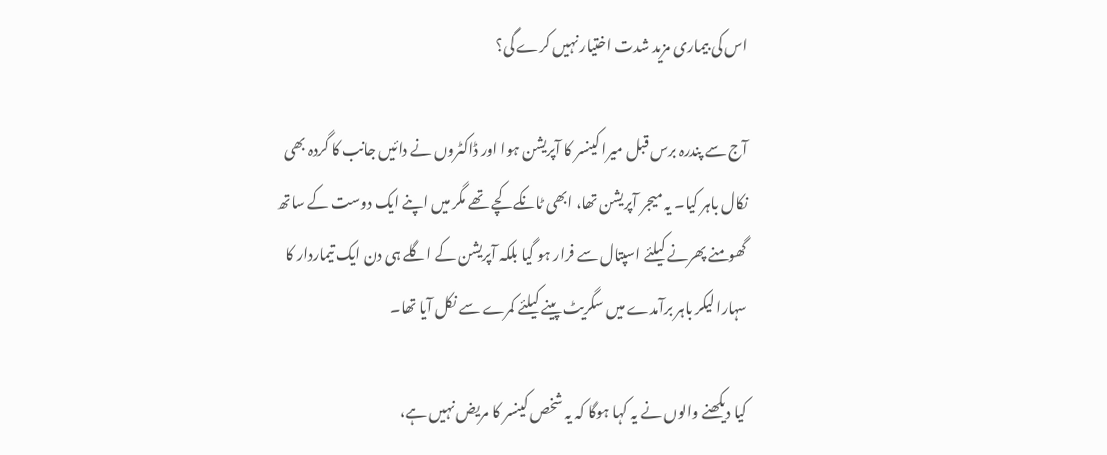اس کی بیماری مزید شدت اختیار نہیں کرے گی؟

آج سے پندرہ برس قبل میرا کینسر کا آپریشن ہوا اور ڈاکٹروں نے دائیں جانب کا گردہ بھی نکال باہر کیا۔ یہ میجر آپریشن تھا، ابھی ٹانکے کچے تھے مگر میں اپنے ایک دوست کے ساتھ گھومنے پھرنے کیلئے اسپتال سے فرار ہو گیا بلکہ آپریشن کے اگلے ہی دن ایک تیماردار کا سہارا لیکر باہر برآمدے میں سگریٹ پینے کیلئے کمرے سے نکل آیا تھا۔

کیا دیکھنے والوں نے یہ کہا ہوگا کہ یہ شخص کینسر کا مریض نہیں ہے،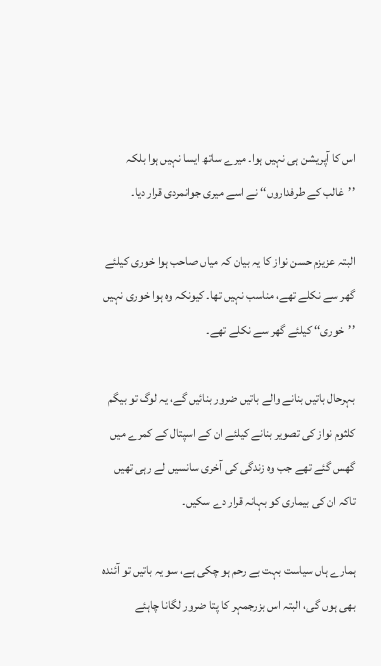اس کا آپریشن ہی نہیں ہوا۔ میرے ساتھ ایسا نہیں ہوا بلکہ ’’غالب کے طرفداروں‘‘ نے اسے میری جوانمردی قرار دیا۔

البتہ عزیزم حسن نواز کا یہ بیان کہ میاں صاحب ہوا خوری کیلئے گھر سے نکلے تھے، مناسب نہیں تھا۔ کیونکہ وہ ہوا خوری نہیں ’’خوری‘‘ کیلئے گھر سے نکلے تھے۔

بہرحال باتیں بنانے والے باتیں ضرور بنائیں گے، یہ لوگ تو بیگم کلثوم نواز کی تصویر بنانے کیلئے ان کے اسپتال کے کمرے میں گھس گئے تھے جب وہ زندگی کی آخری سانسیں لے رہی تھیں تاکہ ان کی بیماری کو بہانہ قرار دے سکیں۔

ہمارے ہاں سیاست بہت بے رحم ہو چکی ہے، سو یہ باتیں تو آئندہ بھی ہوں گی، البتہ اس بزرجمہر کا پتا ضرور لگانا چاہئے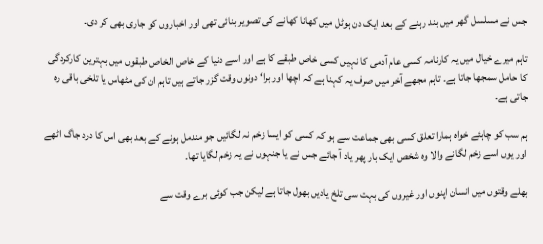جس نے مسلسل گھر میں بند رہنے کے بعد ایک دن ہوٹل میں کھانا کھانے کی تصویر بنائی تھی اور اخباروں کو جاری بھی کر دی۔

تاہم میرے خیال میں یہ کارنامہ کسی عام آدمی کا نہیں کسی خاص طبقے کا ہے اور اسے دنیا کے خاص الخاص طبقوں میں بہترین کارکردگی کا حامل سمجھا جاتا ہے۔ تاہم مجھے آخر میں صرف یہ کہنا ہے کہ اچھا اور برا‘ دونوں وقت گزر جاتے ہیں تاہم ان کی مٹھاس یا تلخی باقی رہ جاتی ہے۔

ہم سب کو چاہئے خواہ ہمارا تعلق کسی بھی جماعت سے ہو کہ کسی کو ایسا زخم نہ لگائیں جو مندمل ہونے کے بعد بھی اس کا درد جاگ اٹھے اور یوں اسے زخم لگانے والا وہ شخص ایک بار پھر یاد آ جائے جس نے یا جنہوں نے یہ زخم لگایا تھا۔

بھلے وقتوں میں انسان اپنوں اور غیروں کی بہت سی تلخ یادیں بھول جاتا ہے لیکن جب کوئی برے وقت سے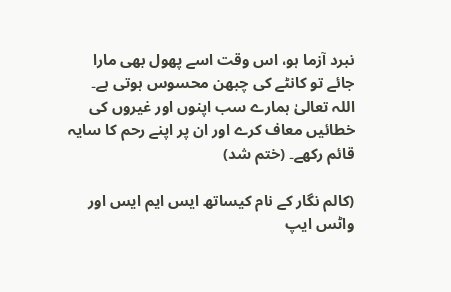نبرد آزما ہو، اس وقت اسے پھول بھی مارا جائے تو کانٹے کی چبھن محسوس ہوتی ہے۔ اللہ تعالیٰ ہمارے سب اپنوں اور غیروں کی خطائیں معاف کرے اور ان پر اپنے رحم کا سایہ قائم رکھے۔ (ختم شد)

(کالم نگار کے نام کیساتھ ایس ایم ایس اور واٹس ایپ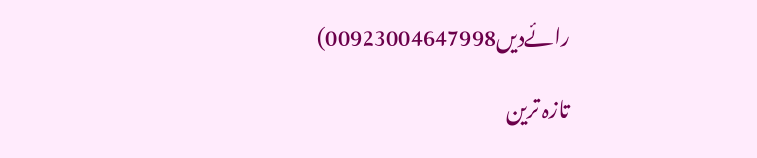رائےدیں00923004647998)

تازہ ترین